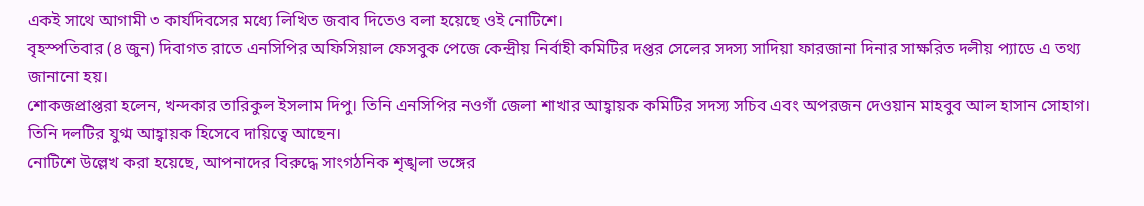একই সাথে আগামী ৩ কার্যদিবসের মধ্যে লিখিত জবাব দিতেও বলা হয়েছে ওই নোটিশে।
বৃহস্পতিবার (৪ জুন) দিবাগত রাতে এনসিপির অফিসিয়াল ফেসবুক পেজে কেন্দ্রীয় নির্বাহী কমিটির দপ্তর সেলের সদস্য সাদিয়া ফারজানা দিনার সাক্ষরিত দলীয় প্যাডে এ তথ্য জানানো হয়।
শোকজপ্রাপ্তরা হলেন, খন্দকার তারিকুল ইসলাম দিপু। তিনি এনসিপির নওগাঁ জেলা শাখার আহ্বায়ক কমিটির সদস্য সচিব এবং অপরজন দেওয়ান মাহবুব আল হাসান সোহাগ। তিনি দলটির যুগ্ম আহ্বায়ক হিসেবে দায়িত্বে আছেন।
নোটিশে উল্লেখ করা হয়েছে, আপনাদের বিরুদ্ধে সাংগঠনিক শৃঙ্খলা ভঙ্গের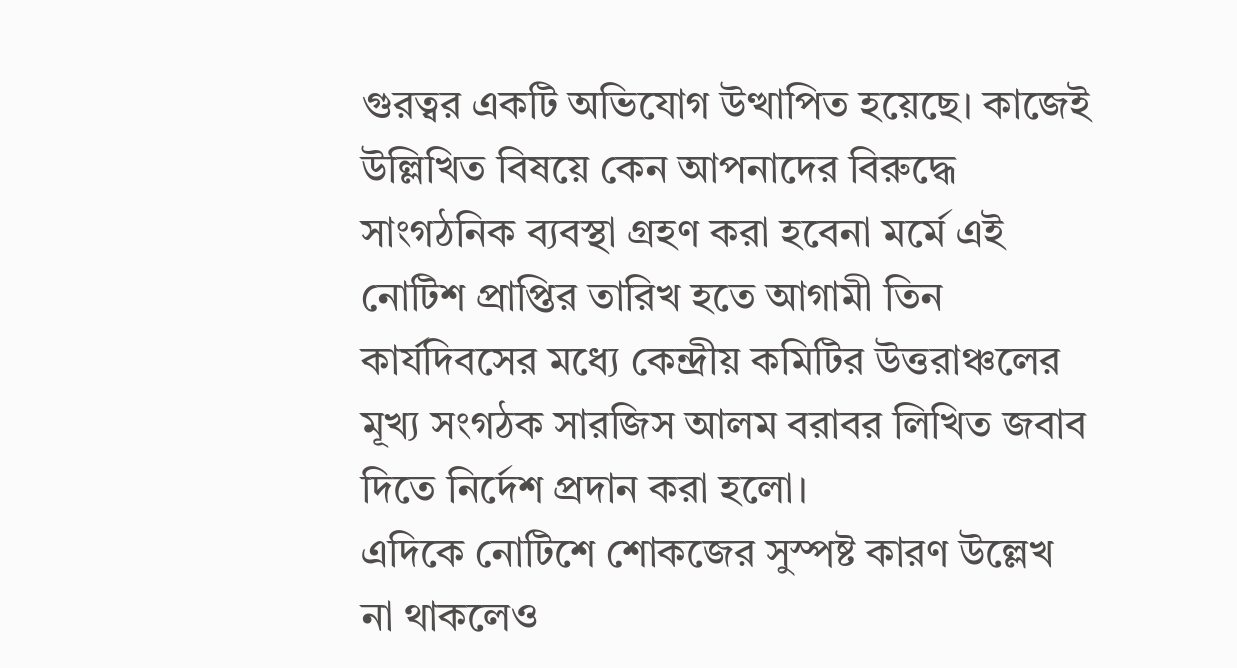গুরত্বর একটি অভিযোগ উত্থাপিত হয়েছে। কাজেই উল্লিখিত বিষয়ে কেন আপনাদের বিরুদ্ধে সাংগঠনিক ব্যবস্থা গ্রহণ করা হবেনা মর্মে এই নোটিশ প্রাপ্তির তারিখ হতে আগামী তিন কার্যদিবসের মধ্যে কেন্দ্রীয় কমিটির উত্তরাঞ্চলের মূখ্য সংগঠক সারজিস আলম বরাবর লিখিত জবাব দিতে নির্দেশ প্রদান করা হলো।
এদিকে নোটিশে শোকজের সুস্পষ্ট কারণ উল্লেখ না থাকলেও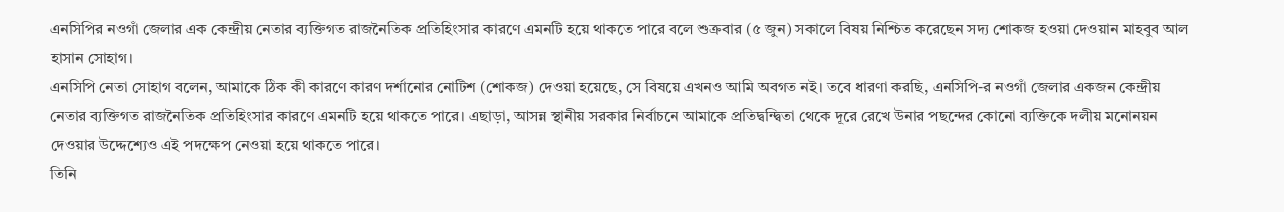এনসিপির নওগাঁ জেলার এক কেন্দ্রীয় নেতার ব্যক্তিগত রাজনৈতিক প্রতিহিংসার কারণে এমনটি হয়ে থাকতে পারে বলে শুক্রবার (৫ জুন) সকালে বিষয় নিশ্চিত করেছেন সদ্য শোকজ হওয়া দেওয়ান মাহবুব আল হাসান সোহাগ।
এনসিপি নেতা সোহাগ বলেন, আমাকে ঠিক কী কারণে কারণ দর্শানোর নোটিশ (শোকজ) দেওয়া হয়েছে, সে বিষয়ে এখনও আমি অবগত নই। তবে ধারণা করছি, এনসিপি-র নওগাঁ জেলার একজন কেন্দ্রীয় নেতার ব্যক্তিগত রাজনৈতিক প্রতিহিংসার কারণে এমনটি হয়ে থাকতে পারে। এছাড়া, আসন্ন স্থানীয় সরকার নির্বাচনে আমাকে প্রতিদ্বন্দ্বিতা থেকে দূরে রেখে উনার পছন্দের কোনো ব্যক্তিকে দলীয় মনোনয়ন দেওয়ার উদ্দেশ্যেও এই পদক্ষেপ নেওয়া হয়ে থাকতে পারে।
তিনি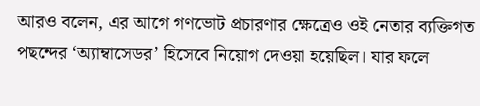আরও বলেন, এর আগে গণভোট প্রচারণার ক্ষেত্রেও ওই নেতার ব্যক্তিগত পছন্দের ‘অ্যাম্বাসেডর’ হিসেবে নিয়োগ দেওয়া হয়েছিল। যার ফলে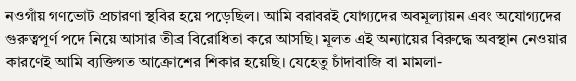নওগাঁয় গণভোট প্রচারণা স্থবির হয়ে পড়েছিল। আমি বরাবরই যোগ্যদের অবমূল্যায়ন এবং অযোগ্যদের গুরুত্বপূর্ণ পদে নিয়ে আসার তীব্র বিরোধিতা করে আসছি। মূলত এই অন্যায়ের বিরুদ্ধে অবস্থান নেওয়ার কারণেই আমি ব্যক্তিগত আক্রোশের শিকার হয়েছি। যেহেতু চাঁদাবাজি বা মামলা-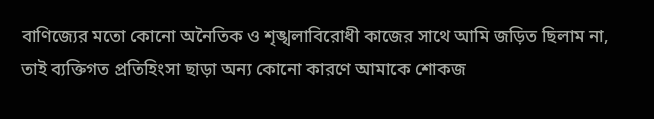বাণিজ্যের মতো কোনো অনৈতিক ও শৃঙ্খলাবিরোধী কাজের সাথে আমি জড়িত ছিলাম না, তাই ব্যক্তিগত প্রতিহিংসা ছাড়া অন্য কোনো কারণে আমাকে শোকজ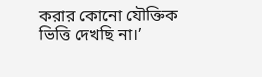করার কোনো যৌক্তিক ভিত্তি দেখছি না।’